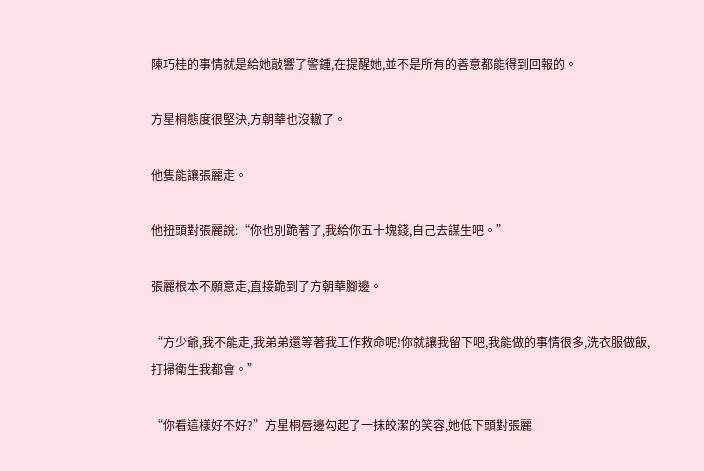陳巧桂的事情就是給她敲響了警鍾,在提醒她,並不是所有的善意都能得到回報的。

方星桐態度很堅決,方朝華也沒轍了。

他隻能讓張麗走。

他扭頭對張麗說:“你也別跪著了,我給你五十塊錢,自己去謀生吧。”

張麗根本不願意走,直接跪到了方朝華腳邊。

“方少爺,我不能走,我弟弟還等著我工作救命呢!你就讓我留下吧,我能做的事情很多,洗衣服做飯,打掃衛生我都會。”

“你看這樣好不好?”方星桐唇邊勾起了一抹皎潔的笑容,她低下頭對張麗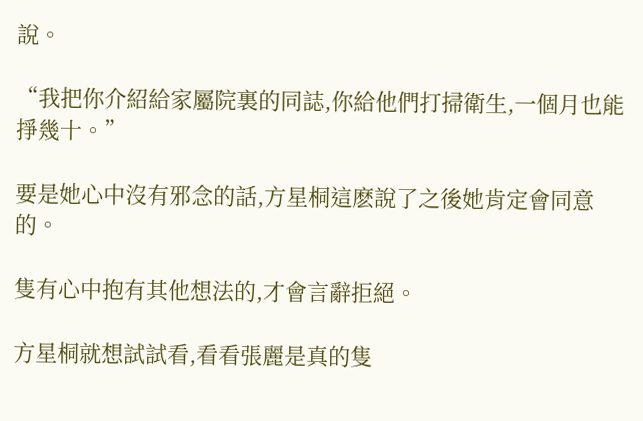說。

“我把你介紹給家屬院裏的同誌,你給他們打掃衛生,一個月也能掙幾十。”

要是她心中沒有邪念的話,方星桐這麽說了之後她肯定會同意的。

隻有心中抱有其他想法的,才會言辭拒絕。

方星桐就想試試看,看看張麗是真的隻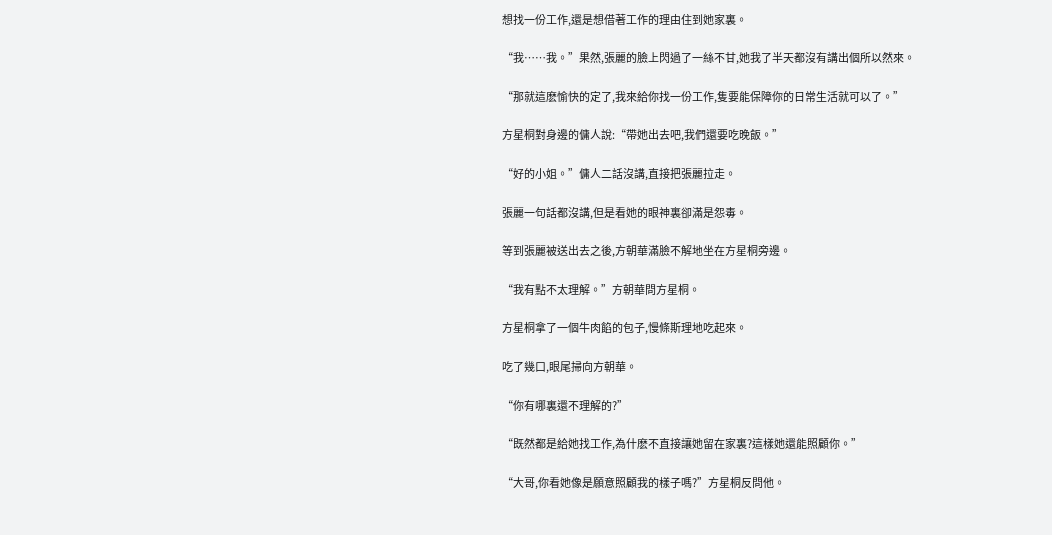想找一份工作,還是想借著工作的理由住到她家裏。

“我……我。”果然,張麗的臉上閃過了一絲不甘,她我了半天都沒有講出個所以然來。

“那就這麽愉快的定了,我來給你找一份工作,隻要能保障你的日常生活就可以了。”

方星桐對身邊的傭人說:“帶她出去吧,我們還要吃晚飯。”

“好的小姐。”傭人二話沒講,直接把張麗拉走。

張麗一句話都沒講,但是看她的眼神裏卻滿是怨毒。

等到張麗被送出去之後,方朝華滿臉不解地坐在方星桐旁邊。

“我有點不太理解。”方朝華問方星桐。

方星桐拿了一個牛肉餡的包子,慢條斯理地吃起來。

吃了幾口,眼尾掃向方朝華。

“你有哪裏還不理解的?”

“既然都是給她找工作,為什麽不直接讓她留在家裏?這樣她還能照顧你。”

“大哥,你看她像是願意照顧我的樣子嗎?”方星桐反問他。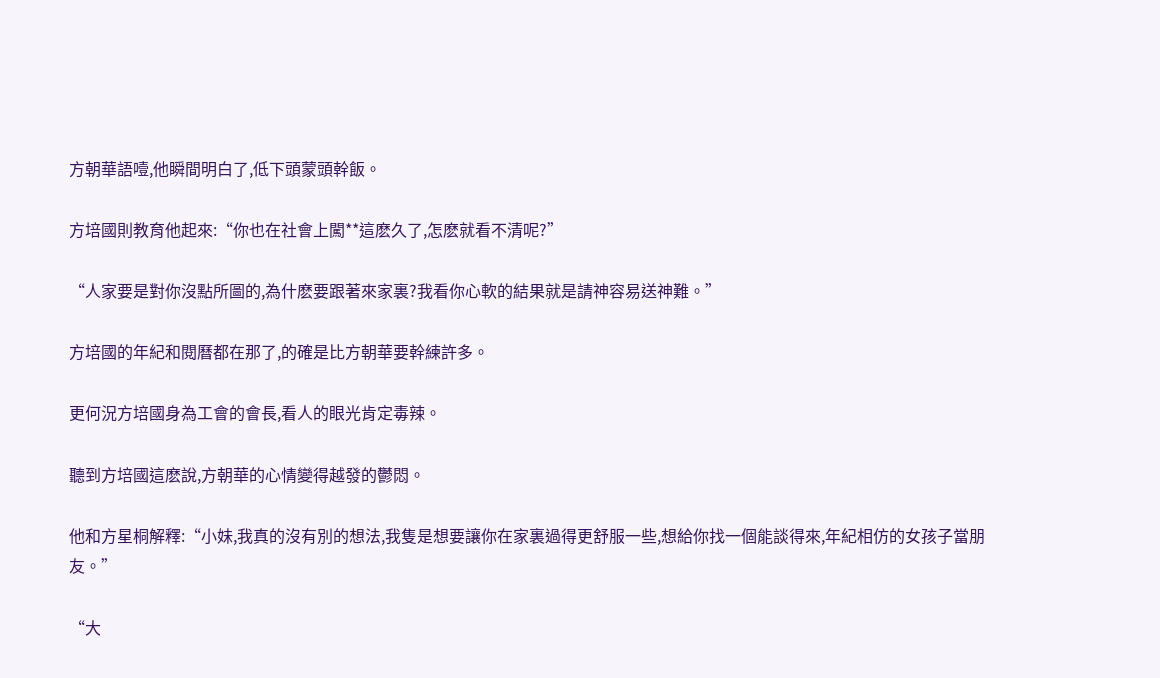方朝華語噎,他瞬間明白了,低下頭蒙頭幹飯。

方培國則教育他起來:“你也在社會上闖**這麽久了,怎麽就看不清呢?”

“人家要是對你沒點所圖的,為什麽要跟著來家裏?我看你心軟的結果就是請神容易送神難。”

方培國的年紀和閱曆都在那了,的確是比方朝華要幹練許多。

更何況方培國身為工會的會長,看人的眼光肯定毒辣。

聽到方培國這麽說,方朝華的心情變得越發的鬱悶。

他和方星桐解釋:“小妹,我真的沒有別的想法,我隻是想要讓你在家裏過得更舒服一些,想給你找一個能談得來,年紀相仿的女孩子當朋友。”

“大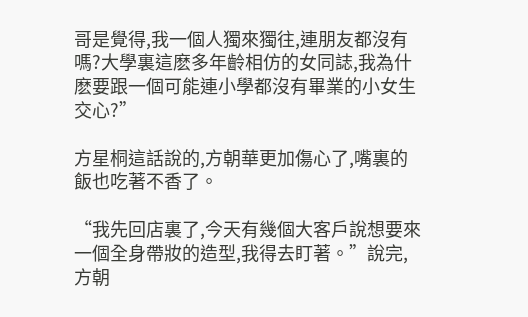哥是覺得,我一個人獨來獨往,連朋友都沒有嗎?大學裏這麽多年齡相仿的女同誌,我為什麽要跟一個可能連小學都沒有畢業的小女生交心?”

方星桐這話說的,方朝華更加傷心了,嘴裏的飯也吃著不香了。

“我先回店裏了,今天有幾個大客戶說想要來一個全身帶妝的造型,我得去盯著。”說完,方朝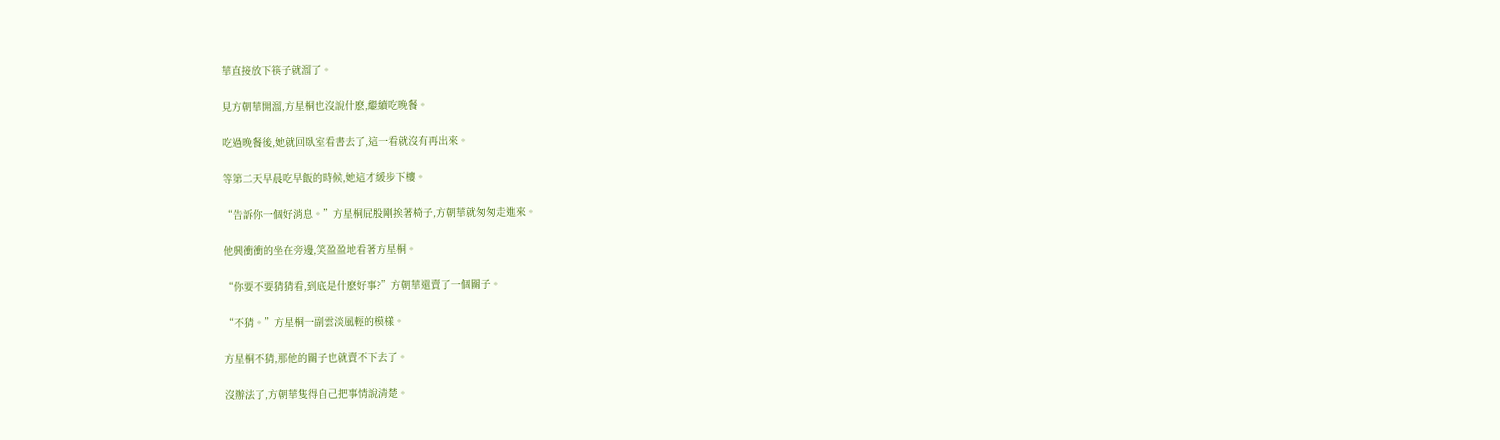華直接放下筷子就溜了。

見方朝華開溜,方星桐也沒說什麽,繼續吃晚餐。

吃過晚餐後,她就回臥室看書去了,這一看就沒有再出來。

等第二天早晨吃早飯的時候,她這才緩步下樓。

“告訴你一個好消息。”方星桐屁股剛挨著椅子,方朝華就匆匆走進來。

他興衝衝的坐在旁邊,笑盈盈地看著方星桐。

“你要不要猜猜看,到底是什麽好事?”方朝華還賣了一個關子。

“不猜。”方星桐一副雲淡風輕的模樣。

方星桐不猜,那他的關子也就賣不下去了。

沒辦法了,方朝華隻得自己把事情說清楚。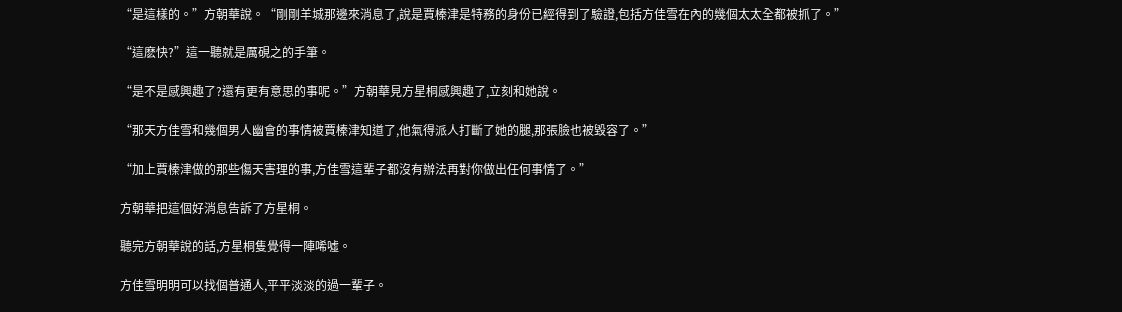“是這樣的。”方朝華說。“剛剛羊城那邊來消息了,說是賈榛津是特務的身份已經得到了驗證,包括方佳雪在內的幾個太太全都被抓了。”

“這麽快?”這一聽就是厲硯之的手筆。

“是不是感興趣了?還有更有意思的事呢。”方朝華見方星桐感興趣了,立刻和她說。

“那天方佳雪和幾個男人幽會的事情被賈榛津知道了,他氣得派人打斷了她的腿,那張臉也被毀容了。”

“加上賈榛津做的那些傷天害理的事,方佳雪這輩子都沒有辦法再對你做出任何事情了。”

方朝華把這個好消息告訴了方星桐。

聽完方朝華說的話,方星桐隻覺得一陣唏噓。

方佳雪明明可以找個普通人,平平淡淡的過一輩子。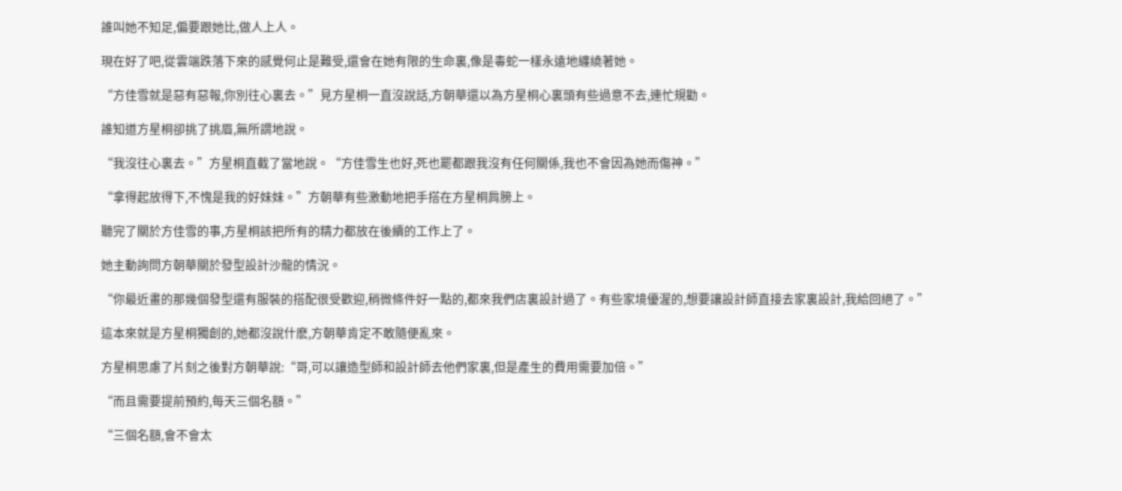誰叫她不知足,偏要跟她比,做人上人。

現在好了吧,從雲端跌落下來的感覺何止是難受,還會在她有限的生命裏,像是毒蛇一樣永遠地纏繞著她。

“方佳雪就是惡有惡報,你別往心裏去。”見方星桐一直沒說話,方朝華還以為方星桐心裏頭有些過意不去,連忙規勸。

誰知道方星桐卻挑了挑眉,無所謂地說。

“我沒往心裏去。”方星桐直截了當地說。“方佳雪生也好,死也罷都跟我沒有任何關係,我也不會因為她而傷神。”

“拿得起放得下,不愧是我的好妹妹。”方朝華有些激動地把手搭在方星桐肩膀上。

聽完了關於方佳雪的事,方星桐該把所有的精力都放在後續的工作上了。

她主動詢問方朝華關於發型設計沙龍的情況。

“你最近畫的那幾個發型還有服裝的搭配很受歡迎,稍微條件好一點的,都來我們店裏設計過了。有些家境優渥的,想要讓設計師直接去家裏設計,我給回絕了。”

這本來就是方星桐獨創的,她都沒說什麽,方朝華肯定不敢隨便亂來。

方星桐思慮了片刻之後對方朝華說:“哥,可以讓造型師和設計師去他們家裏,但是產生的費用需要加倍。”

“而且需要提前預約,每天三個名額。”

“三個名額,會不會太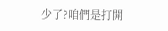少了?咱們是打開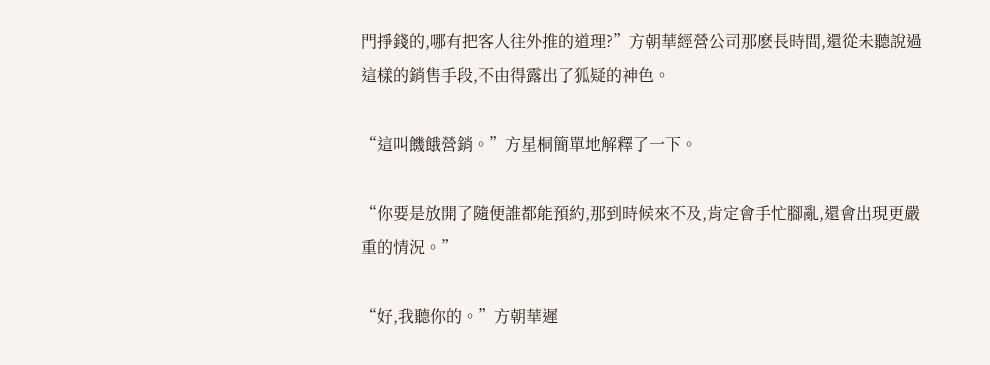門掙錢的,哪有把客人往外推的道理?”方朝華經營公司那麽長時間,還從未聽說過這樣的銷售手段,不由得露出了狐疑的神色。

“這叫饑餓營銷。”方星桐簡單地解釋了一下。

“你要是放開了隨便誰都能預約,那到時候來不及,肯定會手忙腳亂,還會出現更嚴重的情況。”

“好,我聽你的。”方朝華遲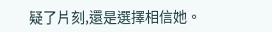疑了片刻,還是選擇相信她。